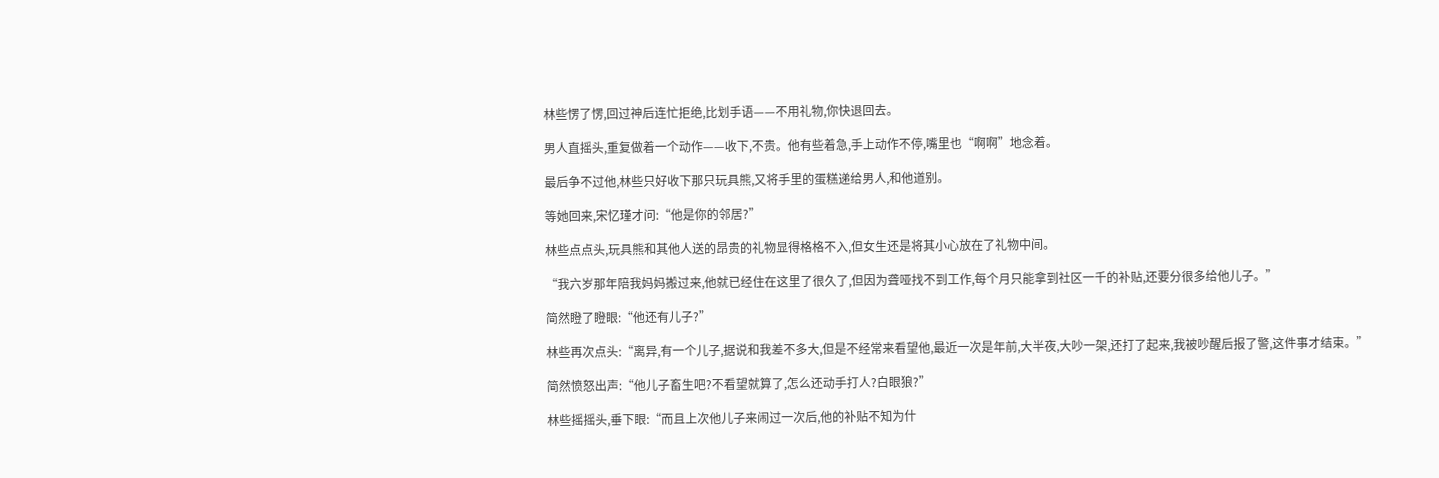林些愣了愣,回过神后连忙拒绝,比划手语——不用礼物,你快退回去。

男人直摇头,重复做着一个动作——收下,不贵。他有些着急,手上动作不停,嘴里也“啊啊”地念着。

最后争不过他,林些只好收下那只玩具熊,又将手里的蛋糕递给男人,和他道别。

等她回来,宋忆瑾才问:“他是你的邻居?”

林些点点头,玩具熊和其他人送的昂贵的礼物显得格格不入,但女生还是将其小心放在了礼物中间。

“我六岁那年陪我妈妈搬过来,他就已经住在这里了很久了,但因为聋哑找不到工作,每个月只能拿到社区一千的补贴,还要分很多给他儿子。”

简然瞪了瞪眼:“他还有儿子?”

林些再次点头:“离异,有一个儿子,据说和我差不多大,但是不经常来看望他,最近一次是年前,大半夜,大吵一架,还打了起来,我被吵醒后报了警,这件事才结束。”

简然愤怒出声:“他儿子畜生吧?不看望就算了,怎么还动手打人?白眼狼?”

林些摇摇头,垂下眼:“而且上次他儿子来闹过一次后,他的补贴不知为什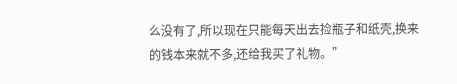么没有了,所以现在只能每天出去捡瓶子和纸壳,换来的钱本来就不多,还给我买了礼物。”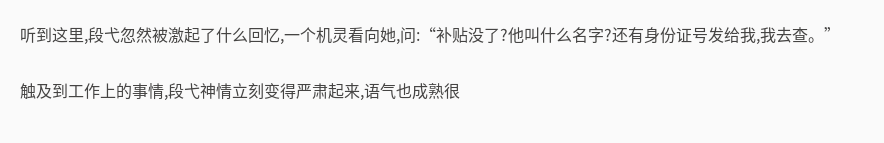听到这里,段弋忽然被激起了什么回忆,一个机灵看向她,问:“补贴没了?他叫什么名字?还有身份证号发给我,我去查。”

触及到工作上的事情,段弋神情立刻变得严肃起来,语气也成熟很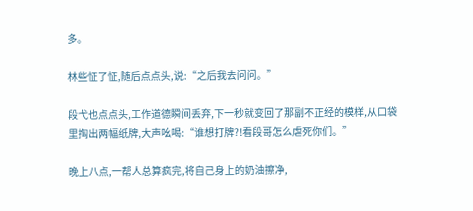多。

林些怔了怔,随后点点头,说:“之后我去问问。”

段弋也点点头,工作道德瞬间丢弃,下一秒就变回了那副不正经的模样,从口袋里掏出两幅纸牌,大声吆喝:“谁想打牌?!看段哥怎么虐死你们。”

晚上八点,一帮人总算疯完,将自己身上的奶油擦净,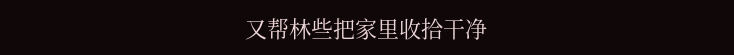又帮林些把家里收拾干净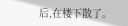后,在楼下散了。